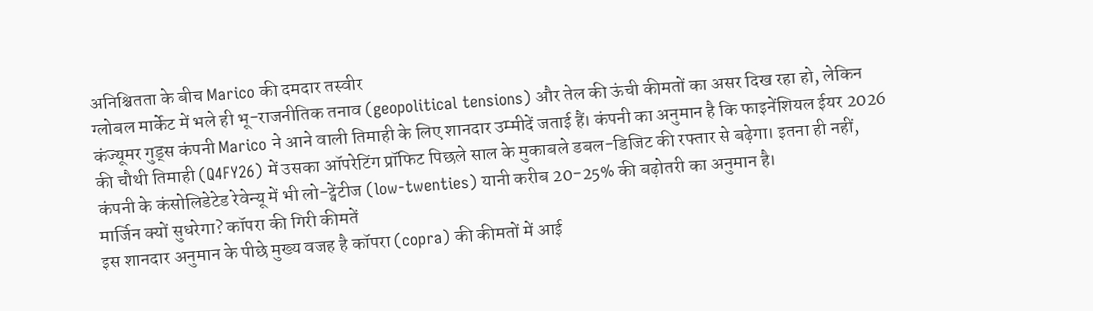अनिश्चितता के बीच Marico की दमदार तस्वीर
ग्लोबल मार्केट में भले ही भू-राजनीतिक तनाव (geopolitical tensions) और तेल की ऊंची कीमतों का असर दिख रहा हो, लेकिन कंज्यूमर गुड्स कंपनी Marico ने आने वाली तिमाही के लिए शानदार उम्मीदें जताई हैं। कंपनी का अनुमान है कि फाइनेंशियल ईयर 2026 की चौथी तिमाही (Q4FY26) में उसका ऑपरेटिंग प्रॉफिट पिछले साल के मुकाबले डबल-डिजिट की रफ्तार से बढ़ेगा। इतना ही नहीं, कंपनी के कंसोलिडेटेड रेवेन्यू में भी लो-ट्वेंटीज (low-twenties) यानी करीब 20-25% की बढ़ोतरी का अनुमान है।
मार्जिन क्यों सुधरेगा? कॉपरा की गिरी कीमतें
इस शानदार अनुमान के पीछे मुख्य वजह है कॉपरा (copra) की कीमतों में आई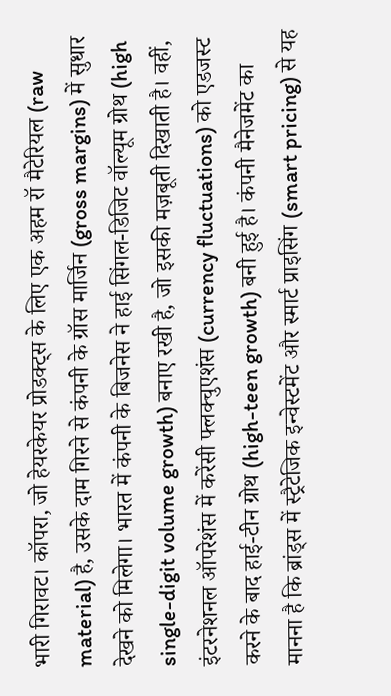भारी गिरावट। कॉपरा, जो हेयरकेयर प्रोडक्ट्स के लिए एक अहम रॉ मैटेरियल (raw material) है, उसके दाम गिरने से कंपनी के ग्रॉस मार्जिन (gross margins) में सुधार देखने को मिलेगा। भारत में कंपनी के बिजनेस ने हाई सिंगल-डिजिट वॉल्यूम ग्रोथ (high single-digit volume growth) बनाए रखी है, जो इसकी मज़बूती दिखाती है। वहीं, इंटरनेशनल ऑपरेशंस में करेंसी फ्लक्चुएशंस (currency fluctuations) को एडजस्ट करने के बाद हाई-टीन ग्रोथ (high-teen growth) बनी हुई है। कंपनी मैनेजमेंट का मानना है कि ब्रांड्स में स्ट्रैटेजिक इन्वेस्टमेंट और स्मार्ट प्राइसिंग (smart pricing) से यह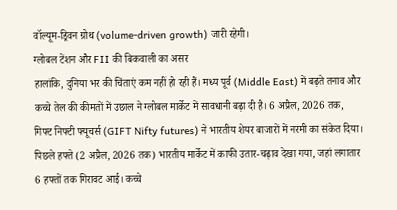वॉल्यूम-ड्रिवन ग्रोथ (volume-driven growth) जारी रहेगी।
ग्लोबल टेंशन और FII की बिकवाली का असर
हालांकि, दुनिया भर की चिंताएं कम नहीं हो रही हैं। मध्य पूर्व (Middle East) में बढ़ते तनाव और कच्चे तेल की कीमतों में उछाल ने ग्लोबल मार्केट में सावधानी बढ़ा दी है। 6 अप्रैल, 2026 तक, गिफ्ट निफ्टी फ्यूचर्स (GIFT Nifty futures) ने भारतीय शेयर बाजारों में नरमी का संकेत दिया। पिछले हफ्ते (2 अप्रैल, 2026 तक) भारतीय मार्केट में काफी उतार-चढ़ाव देखा गया, जहां लगातार 6 हफ्तों तक गिरावट आई। कच्चे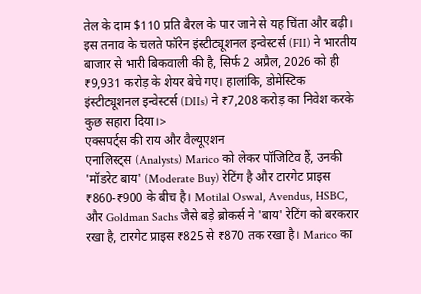तेल के दाम $110 प्रति बैरल के पार जाने से यह चिंता और बढ़ी। इस तनाव के चलते फॉरेन इंस्टीट्यूशनल इन्वेस्टर्स (FII) ने भारतीय बाजार से भारी बिकवाली की है, सिर्फ 2 अप्रैल, 2026 को ही ₹9,931 करोड़ के शेयर बेचे गए। हालांकि, डोमेस्टिक इंस्टीट्यूशनल इन्वेस्टर्स (DIIs) ने ₹7,208 करोड़ का निवेश करके कुछ सहारा दिया।>
एक्सपर्ट्स की राय और वैल्यूएशन
एनालिस्ट्स (Analysts) Marico को लेकर पॉजिटिव हैं, उनकी 'मॉडरेट बाय' (Moderate Buy) रेटिंग है और टारगेट प्राइस ₹860-₹900 के बीच है। Motilal Oswal, Avendus, HSBC, और Goldman Sachs जैसे बड़े ब्रोकर्स ने 'बाय' रेटिंग को बरकरार रखा है, टारगेट प्राइस ₹825 से ₹870 तक रखा है। Marico का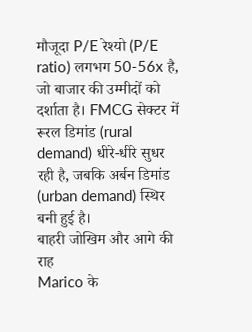मौजूदा P/E रेश्यो (P/E ratio) लगभग 50-56x है, जो बाजार की उम्मीदों को दर्शाता है। FMCG सेक्टर में रूरल डिमांड (rural demand) धीरे-धीरे सुधर रही है, जबकि अर्बन डिमांड (urban demand) स्थिर बनी हुई है।
बाहरी जोखिम और आगे की राह
Marico के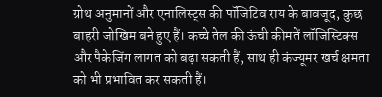ग्रोथ अनुमानों और एनालिस्ट्स की पॉजिटिव राय के बावजूद, कुछ बाहरी जोखिम बने हुए हैं। कच्चे तेल की ऊंची कीमतें लॉजिस्टिक्स और पैकेजिंग लागत को बढ़ा सकती हैं, साथ ही कंज्यूमर खर्च क्षमता को भी प्रभावित कर सकती हैं।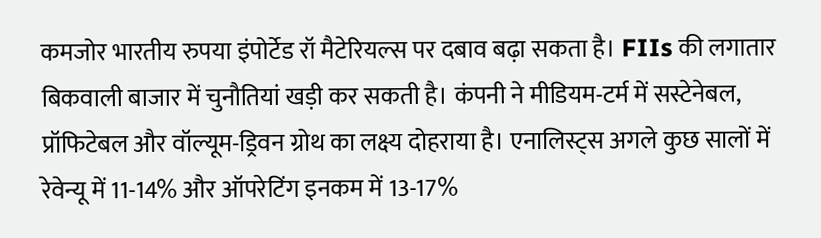कमजोर भारतीय रुपया इंपोर्टेड रॉ मैटेरियल्स पर दबाव बढ़ा सकता है। FIIs की लगातार बिकवाली बाजार में चुनौतियां खड़ी कर सकती है। कंपनी ने मीडियम-टर्म में सस्टेनेबल, प्रॉफिटेबल और वॉल्यूम-ड्रिवन ग्रोथ का लक्ष्य दोहराया है। एनालिस्ट्स अगले कुछ सालों में रेवेन्यू में 11-14% और ऑपरेटिंग इनकम में 13-17%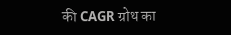की CAGR ग्रोथ का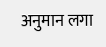अनुमान लगा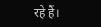रहे हैं।